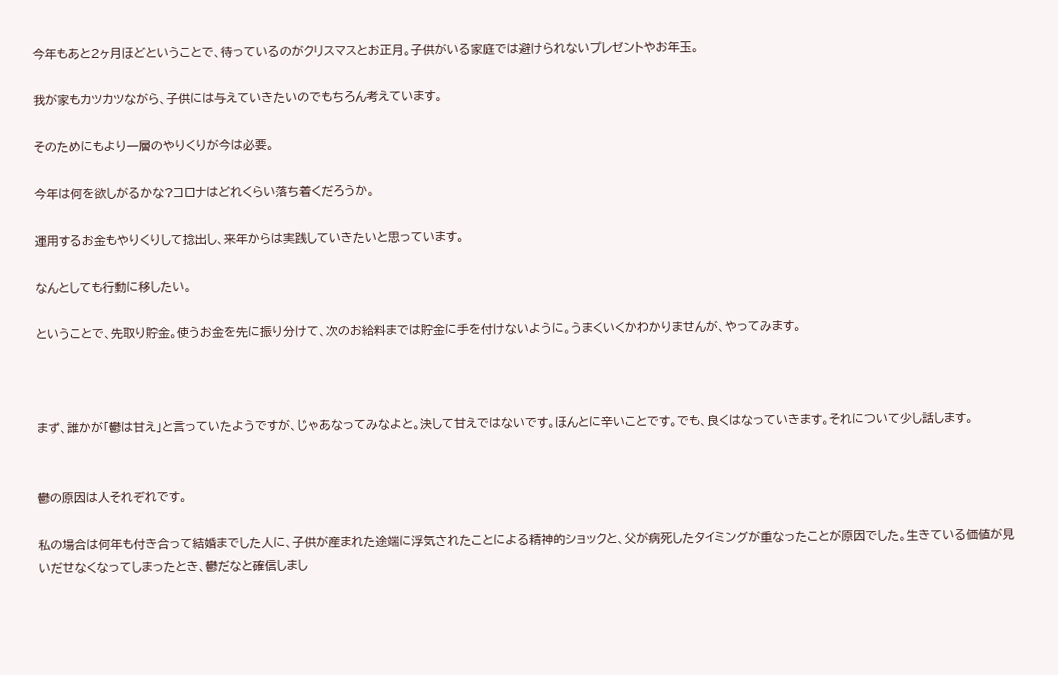今年もあと2ヶ月ほどということで、待っているのがクリスマスとお正月。子供がいる家庭では避けられないプレゼントやお年玉。

我が家もカツカツながら、子供には与えていきたいのでもちろん考えています。

そのためにもより一層のやりくりが今は必要。

今年は何を欲しがるかな?コロナはどれくらい落ち着くだろうか。

運用するお金もやりくりして捻出し、来年からは実践していきたいと思っています。

なんとしても行動に移したい。

ということで、先取り貯金。使うお金を先に振り分けて、次のお給料までは貯金に手を付けないように。うまくいくかわかりませんが、やってみます。



まず、誰かが「鬱は甘え」と言っていたようですが、じゃあなってみなよと。決して甘えではないです。ほんとに辛いことです。でも、良くはなっていきます。それについて少し話します。


鬱の原因は人それぞれです。

私の場合は何年も付き合って結婚までした人に、子供が産まれた途端に浮気されたことによる精神的ショックと、父が病死したタイミングが重なったことが原因でした。生きている価値が見いだせなくなってしまったとき、鬱だなと確信しまし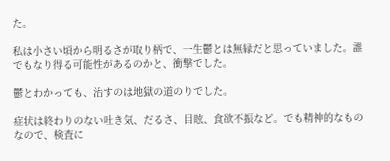た。

私は小さい頃から明るさが取り柄で、一生鬱とは無縁だと思っていました。誰でもなり得る可能性があるのかと、衝撃でした。

鬱とわかっても、治すのは地獄の道のりでした。

症状は終わりのない吐き気、だるさ、目眩、食欲不振など。でも精神的なものなので、検査に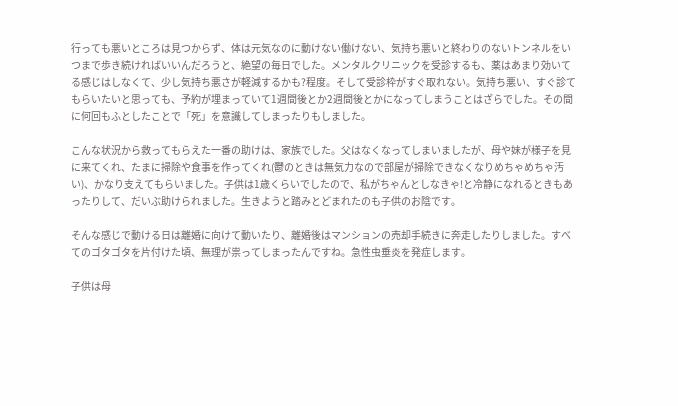行っても悪いところは見つからず、体は元気なのに動けない働けない、気持ち悪いと終わりのないトンネルをいつまで歩き続ければいいんだろうと、絶望の毎日でした。メンタルクリニックを受診するも、薬はあまり効いてる感じはしなくて、少し気持ち悪さが軽減するかも?程度。そして受診枠がすぐ取れない。気持ち悪い、すぐ診てもらいたいと思っても、予約が埋まっていて1週間後とか2週間後とかになってしまうことはざらでした。その間に何回もふとしたことで「死」を意識してしまったりもしました。

こんな状況から救ってもらえた一番の助けは、家族でした。父はなくなってしまいましたが、母や妹が様子を見に来てくれ、たまに掃除や食事を作ってくれ(鬱のときは無気力なので部屋が掃除できなくなりめちゃめちゃ汚い)、かなり支えてもらいました。子供は1歳くらいでしたので、私がちゃんとしなきゃ!と冷静になれるときもあったりして、だいぶ助けられました。生きようと踏みとどまれたのも子供のお陰です。

そんな感じで動ける日は離婚に向けて動いたり、離婚後はマンションの売却手続きに奔走したりしました。すべてのゴタゴタを片付けた頃、無理が祟ってしまったんですね。急性虫垂炎を発症します。

子供は母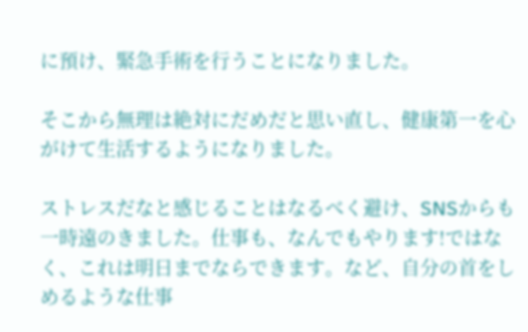に預け、緊急手術を行うことになりました。

そこから無理は絶対にだめだと思い直し、健康第一を心がけて生活するようになりました。

ストレスだなと感じることはなるべく避け、SNSからも一時遠のきました。仕事も、なんでもやります!ではなく、これは明日までならできます。など、自分の首をしめるような仕事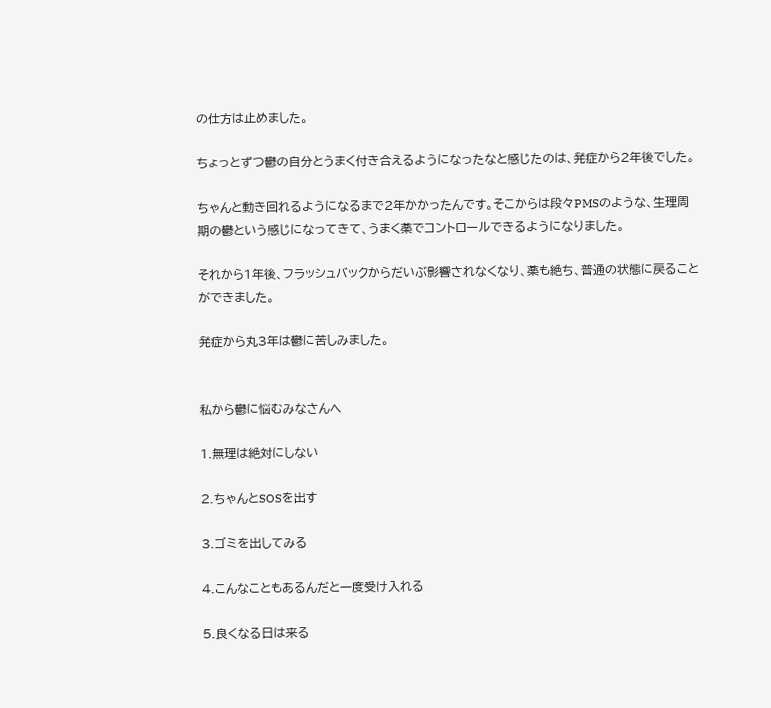の仕方は止めました。

ちょっとずつ鬱の自分とうまく付き合えるようになったなと感じたのは、発症から2年後でした。

ちゃんと動き回れるようになるまで2年かかったんです。そこからは段々PMSのような、生理周期の鬱という感じになってきて、うまく薬でコントロールできるようになりました。

それから1年後、フラッシュバックからだいぶ影響されなくなり、薬も絶ち、普通の状態に戻ることができました。

発症から丸3年は鬱に苦しみました。


私から鬱に悩むみなさんへ

1.無理は絶対にしない

2.ちゃんとSOSを出す

3.ゴミを出してみる

4.こんなこともあるんだと一度受け入れる

5.良くなる日は来る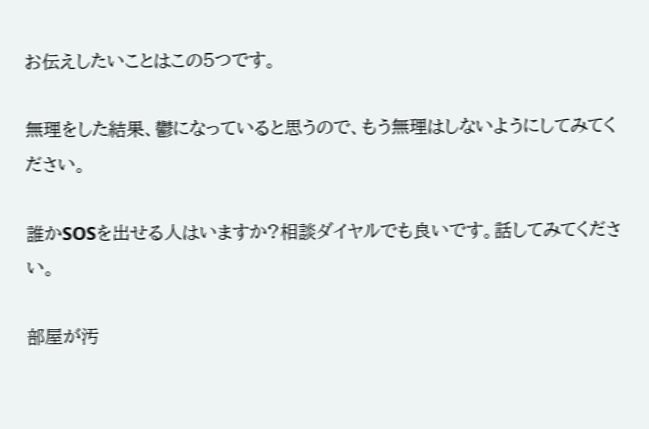お伝えしたいことはこの5つです。

無理をした結果、鬱になっていると思うので、もう無理はしないようにしてみてください。

誰かSOSを出せる人はいますか?相談ダイヤルでも良いです。話してみてください。

部屋が汚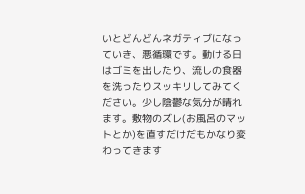いとどんどんネガティブになっていき、悪循環です。動ける日はゴミを出したり、流しの食器を洗ったりスッキリしてみてください。少し陰鬱な気分が晴れます。敷物のズレ(お風呂のマットとか)を直すだけだもかなり変わってきます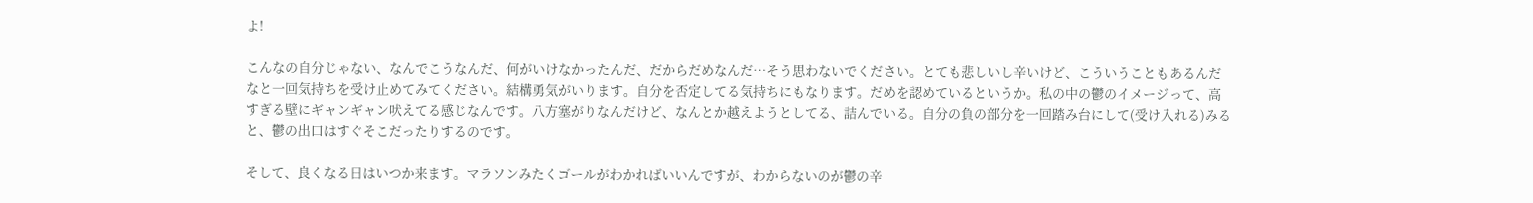よ!

こんなの自分じゃない、なんでこうなんだ、何がいけなかったんだ、だからだめなんだ…そう思わないでください。とても悲しいし辛いけど、こういうこともあるんだなと一回気持ちを受け止めてみてください。結構勇気がいります。自分を否定してる気持ちにもなります。だめを認めているというか。私の中の鬱のイメージって、高すぎる壁にギャンギャン吠えてる感じなんです。八方塞がりなんだけど、なんとか越えようとしてる、詰んでいる。自分の負の部分を一回踏み台にして(受け入れる)みると、鬱の出口はすぐそこだったりするのです。

そして、良くなる日はいつか来ます。マラソンみたくゴールがわかればいいんですが、わからないのが鬱の辛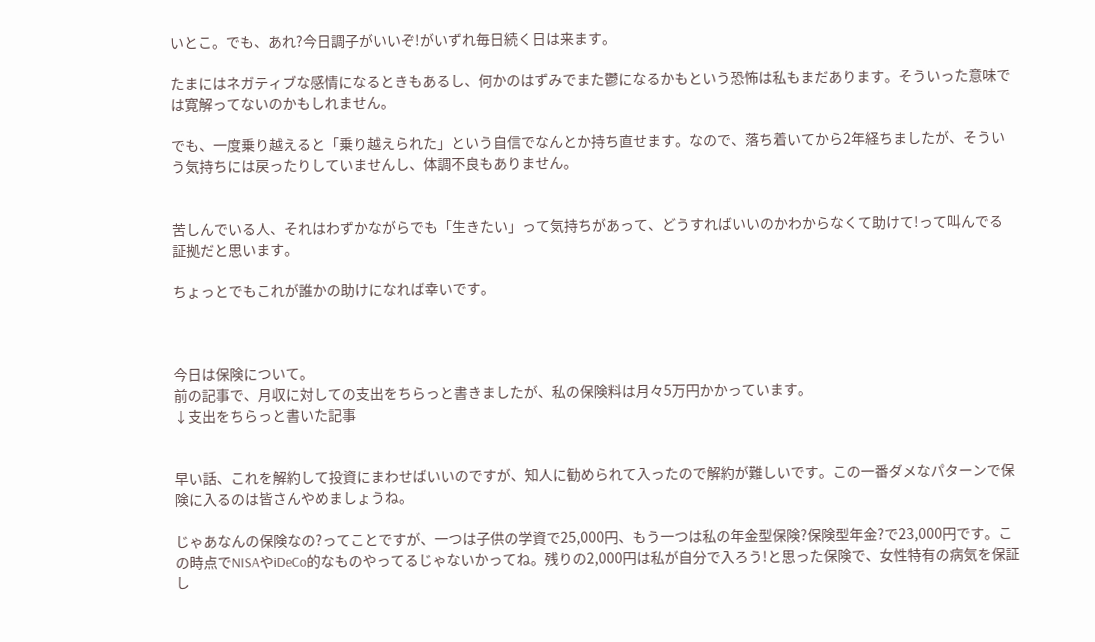いとこ。でも、あれ?今日調子がいいぞ!がいずれ毎日続く日は来ます。

たまにはネガティブな感情になるときもあるし、何かのはずみでまた鬱になるかもという恐怖は私もまだあります。そういった意味では寛解ってないのかもしれません。

でも、一度乗り越えると「乗り越えられた」という自信でなんとか持ち直せます。なので、落ち着いてから2年経ちましたが、そういう気持ちには戻ったりしていませんし、体調不良もありません。


苦しんでいる人、それはわずかながらでも「生きたい」って気持ちがあって、どうすればいいのかわからなくて助けて!って叫んでる証拠だと思います。

ちょっとでもこれが誰かの助けになれば幸いです。



今日は保険について。
前の記事で、月収に対しての支出をちらっと書きましたが、私の保険料は月々5万円かかっています。
↓支出をちらっと書いた記事


早い話、これを解約して投資にまわせばいいのですが、知人に勧められて入ったので解約が難しいです。この一番ダメなパターンで保険に入るのは皆さんやめましょうね。

じゃあなんの保険なの?ってことですが、一つは子供の学資で25,000円、もう一つは私の年金型保険?保険型年金?で23,000円です。この時点でNISAやiDeCo的なものやってるじゃないかってね。残りの2,000円は私が自分で入ろう!と思った保険で、女性特有の病気を保証し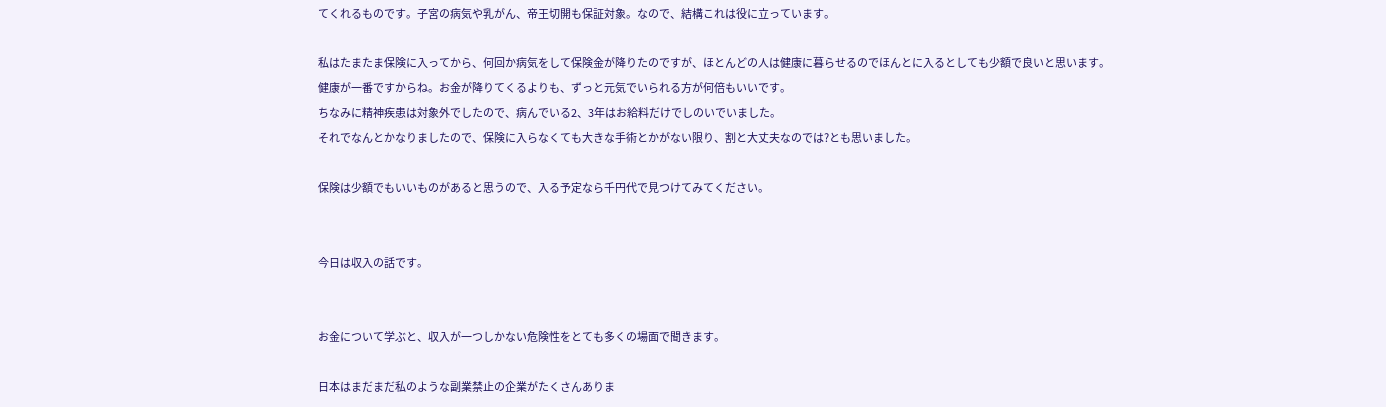てくれるものです。子宮の病気や乳がん、帝王切開も保証対象。なので、結構これは役に立っています。

私はたまたま保険に入ってから、何回か病気をして保険金が降りたのですが、ほとんどの人は健康に暮らせるのでほんとに入るとしても少額で良いと思います。
健康が一番ですからね。お金が降りてくるよりも、ずっと元気でいられる方が何倍もいいです。
ちなみに精神疾患は対象外でしたので、病んでいる2、3年はお給料だけでしのいでいました。
それでなんとかなりましたので、保険に入らなくても大きな手術とかがない限り、割と大丈夫なのでは?とも思いました。

保険は少額でもいいものがあると思うので、入る予定なら千円代で見つけてみてください。


今日は収入の話です。


お金について学ぶと、収入が一つしかない危険性をとても多くの場面で聞きます。

日本はまだまだ私のような副業禁止の企業がたくさんありま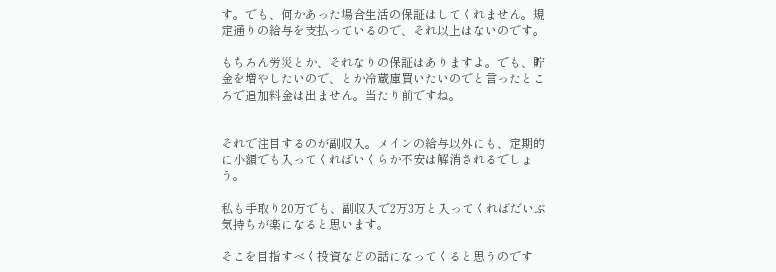す。でも、何かあった場合生活の保証はしてくれません。規定通りの給与を支払っているので、それ以上はないのです。

もちろん労災とか、それなりの保証はありますよ。でも、貯金を増やしたいので、とか冷蔵庫買いたいのでと言ったところで追加料金は出ません。当たり前ですね。


それで注目するのが副収入。メインの給与以外にも、定期的に小額でも入ってくればいくらか不安は解消されるでしょう。

私も手取り20万でも、副収入で2万3万と入ってくればだいぶ気持ちが楽になると思います。

そこを目指すべく投資などの話になってくると思うのです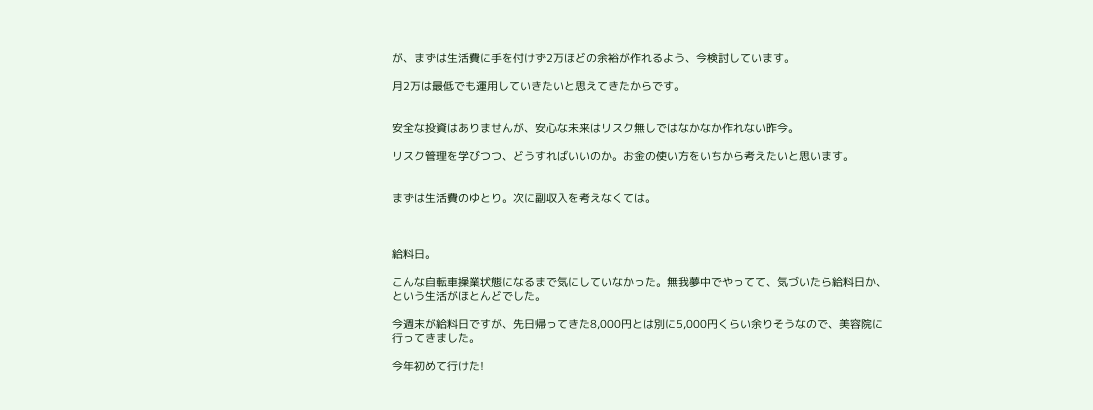が、まずは生活費に手を付けず2万ほどの余裕が作れるよう、今検討しています。

月2万は最低でも運用していきたいと思えてきたからです。


安全な投資はありませんが、安心な未来はリスク無しではなかなか作れない昨今。

リスク管理を学びつつ、どうすればいいのか。お金の使い方をいちから考えたいと思います。


まずは生活費のゆとり。次に副収入を考えなくては。



給料日。

こんな自転車操業状態になるまで気にしていなかった。無我夢中でやってて、気づいたら給料日か、という生活がほとんどでした。

今週末が給料日ですが、先日帰ってきた8,000円とは別に5,000円くらい余りそうなので、美容院に行ってきました。

今年初めて行けた!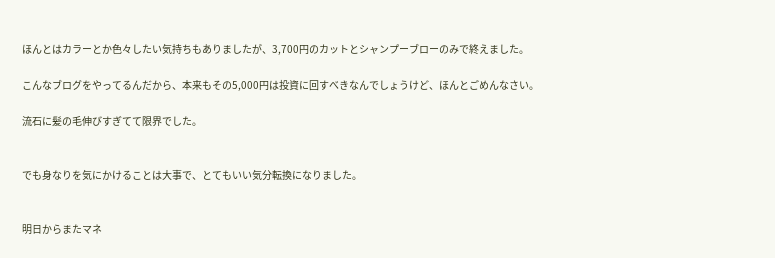ほんとはカラーとか色々したい気持ちもありましたが、3,700円のカットとシャンプーブローのみで終えました。

こんなブログをやってるんだから、本来もその5,000円は投資に回すべきなんでしょうけど、ほんとごめんなさい。

流石に髪の毛伸びすぎてて限界でした。


でも身なりを気にかけることは大事で、とてもいい気分転換になりました。


明日からまたマネ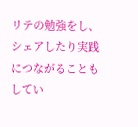リテの勉強をし、シェアしたり実践につながることもしてい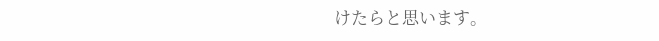けたらと思います。